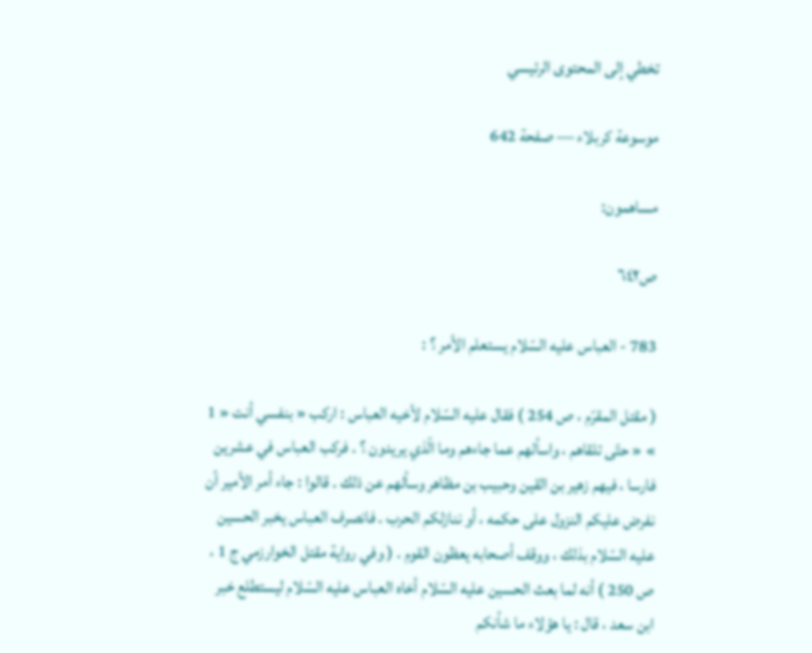تخطي إلى المحتوى الرئيسي

موسوعة كربلاء — صفحة 642

مساهمون:

ص٦٤٢

783 - العباس عليه السّلام يستعلم الأمر ؟ :

( مقتل المقرّم ، ص 254 ) فقال عليه السّلام لأخيه العباس : اركب « بنفسي أنت « 1 » « حتّى تلقاهم ، واسألهم عما جاءهم وما الّذي يريدون ؟ . فركب العباس في عشرين فارسا ، فيهم زهير بن القين وحبيب بن مظاهر وسألهم عن ذلك . قالوا : جاء أمر الأمير أن نفرض عليكم النزول على حكمه ، أو ننازلكم الحرب . فانصرف العباس يخبر الحسين عليه السّلام بذلك ، ووقف أصحابه يعظون القوم . ( وفي رواية مقتل الخوارزمي ج 1 ، ص 250 ) أنه لما بعث الحسين عليه السّلام أخاه العباس عليه السّلام ليستطلع خبر ابن سعد ، قال : يا هؤلاء ما شأنكم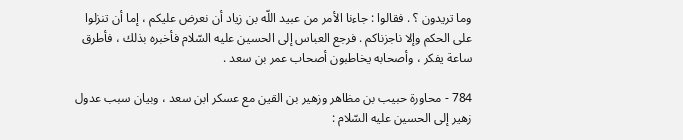وما تريدون ؟ . فقالوا : جاءنا الأمر من عبيد اللّه بن زياد أن نعرض عليكم ، إما أن تنزلوا على الحكم وإلا ناجزناكم . فرجع العباس إلى الحسين عليه السّلام فأخبره بذلك ، فأطرق ساعة يفكر ، وأصحابه يخاطبون أصحاب عمر بن سعد .

784 - محاورة حبيب بن مظاهر وزهير بن القين مع عسكر ابن سعد ، وبيان سبب عدول زهير إلى الحسين عليه السّلام :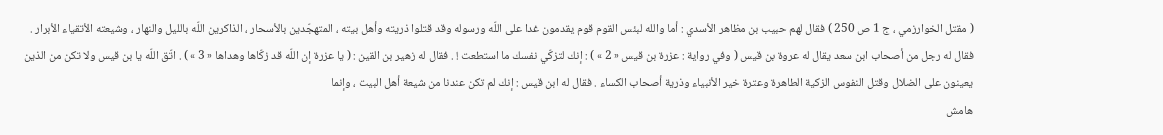( مقتل الخوارزمي ، ج 1 ص 250 ) فقال لهم حبيب بن مظاهر الأسدي : أما والله لبئس القوم قوم يقدمون غدا على اللّه ورسوله وقد قتلوا ذريته وأهل بيته ، المتهجّدين بالأسحار ، الذاكرين اللّه بالليل والنهار ، وشيعته الأتقياء الأبرار . فقال له رجل من أصحاب ابن سعد يقال له عروة بن قيس ( وفي رواية : عزرة بن قيس « 2 » ) : إنك لتزكّي نفسك ما استطعت ! . فقال له زهير بن القين : ( يا عزرة إن اللّه قد زكّاها وهداها « 3 » ) . اتّق اللّه يا بن قيس ولا تكن من الذين يعينون على الضلال وقتل النفوس الزكية الطاهرة وعترة خير الأنبياء وذرية أصحاب الكساء . فقال له ابن قيس : إنك لم تكن عندنا من شيعة أهل البيت ، وإنما
هامش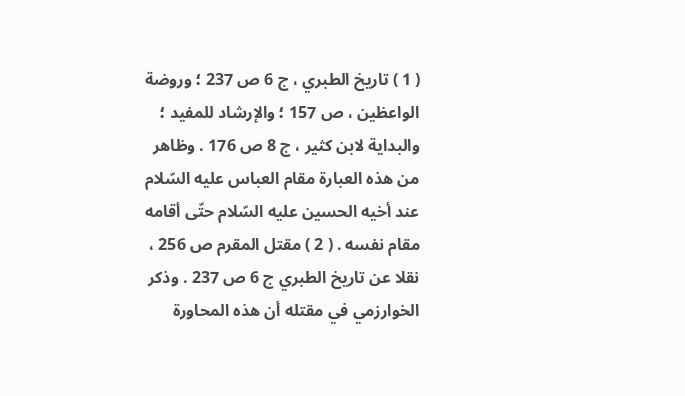( 1 ) تاريخ الطبري ، ج 6 ص 237 ؛ وروضة الواعظين ، ص 157 ؛ والإرشاد للمفيد ؛ والبداية لابن كثير ، ج 8 ص 176 . وظاهر من هذه العبارة مقام العباس عليه السّلام عند أخيه الحسين عليه السّلام حتّى أقامه مقام نفسه . ( 2 ) مقتل المقرم ص 256 ، نقلا عن تاريخ الطبري ج 6 ص 237 . وذكر الخوارزمي في مقتله أن هذه المحاورة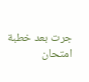جرت بعد خطبة امتحان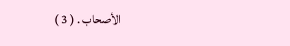الأصحاب . ( 3 )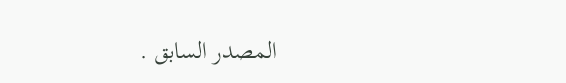المصدر السابق .